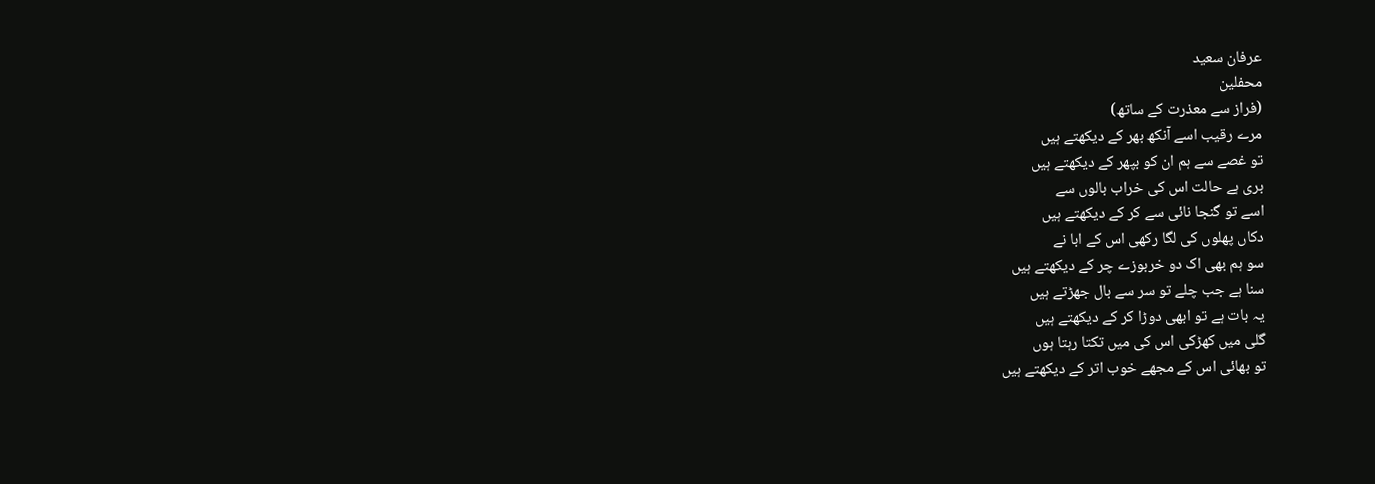عرفان سعید
محفلین
(فراز سے معذرت کے ساتھ)
مرے رقیب اسے آنکھ بھر کے دیکھتے ہیں
تو غصے سے ہم ان کو بپھر کے دیکھتے ہیں
بری ہے حالت اس کی خراب بالوں سے
اسے تو گنجا نائی سے کر کے دیکھتے ہیں
دکاں پھلوں کی لگا رکھی اس کے ابا نے
سو ہم بھی اک دو خربوزے چر کے دیکھتے ہیں
سنا ہے جب چلے تو سر سے بال جھڑتے ہیں
یہ بات ہے تو ابھی دوڑا کر کے دیکھتے ہیں
گلی میں کھڑکی اس کی میں تکتا رہتا ہوں
تو بھائی اس کے مجھے خوب اتر کے دیکھتے ہیں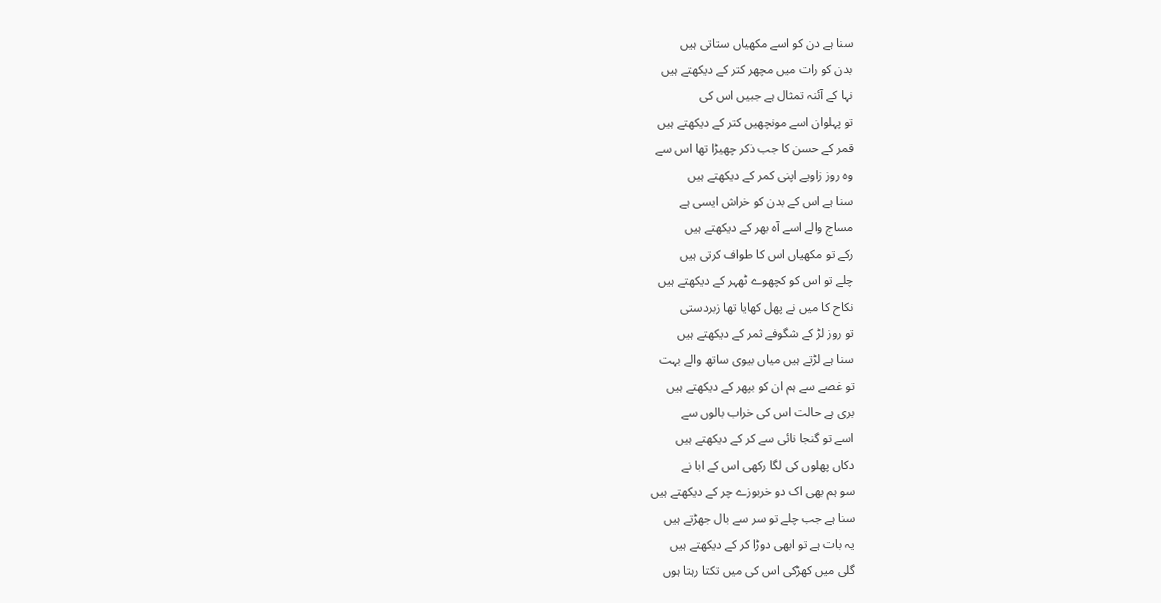سنا ہے دن کو اسے مکھیاں ستاتی ہیں
بدن کو رات میں مچھر کتر کے دیکھتے ہیں
نہا کے آئنہ تمثال ہے جبیں اس کی
تو پہلوان اسے مونچھیں کتر کے دیکھتے ہیں
قمر کے حسن کا جب ذکر چھیڑا تھا اس سے
وہ روز زاویے اپنی کمر کے دیکھتے ہیں
سنا ہے اس کے بدن کو خراش ایسی ہے
مساج والے اسے آہ بھر کے دیکھتے ہیں
رکے تو مکھیاں اس کا طواف کرتی ہیں
چلے تو اس کو کچھوے ٹھہر کے دیکھتے ہیں
نکاح کا میں نے پھل کھایا تھا زبردستی
تو روز لڑ کے شگوفے ثمر کے دیکھتے ہیں
سنا ہے لڑتے ہیں میاں بیوی ساتھ والے بہت
تو غصے سے ہم ان کو بپھر کے دیکھتے ہیں
بری ہے حالت اس کی خراب بالوں سے
اسے تو گنجا نائی سے کر کے دیکھتے ہیں
دکاں پھلوں کی لگا رکھی اس کے ابا نے
سو ہم بھی اک دو خربوزے چر کے دیکھتے ہیں
سنا ہے جب چلے تو سر سے بال جھڑتے ہیں
یہ بات ہے تو ابھی دوڑا کر کے دیکھتے ہیں
گلی میں کھڑکی اس کی میں تکتا رہتا ہوں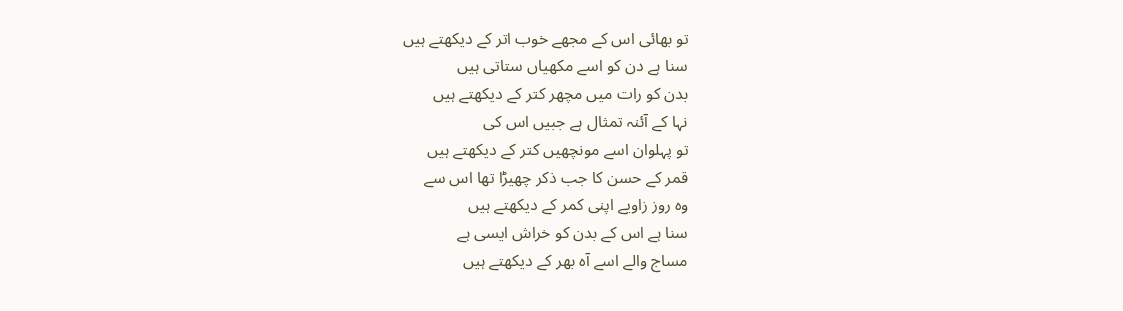تو بھائی اس کے مجھے خوب اتر کے دیکھتے ہیں
سنا ہے دن کو اسے مکھیاں ستاتی ہیں
بدن کو رات میں مچھر کتر کے دیکھتے ہیں
نہا کے آئنہ تمثال ہے جبیں اس کی
تو پہلوان اسے مونچھیں کتر کے دیکھتے ہیں
قمر کے حسن کا جب ذکر چھیڑا تھا اس سے
وہ روز زاویے اپنی کمر کے دیکھتے ہیں
سنا ہے اس کے بدن کو خراش ایسی ہے
مساج والے اسے آہ بھر کے دیکھتے ہیں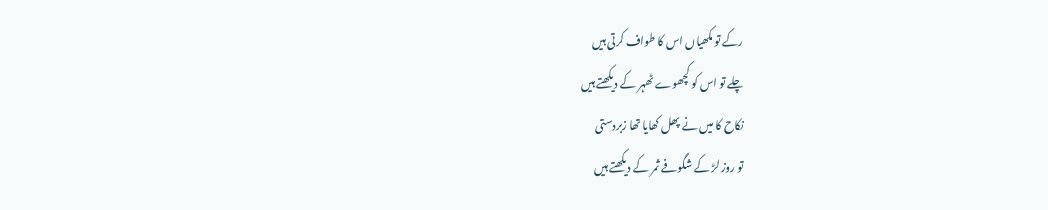رکے تو مکھیاں اس کا طواف کرتی ہیں
چلے تو اس کو کچھوے ٹھہر کے دیکھتے ہیں
نکاح کا میں نے پھل کھایا تھا زبردستی
تو روز لڑ کے شگوفے ثمر کے دیکھتے ہیں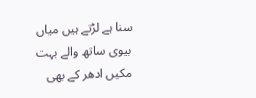سنا ہے لڑتے ہیں میاں بیوی ساتھ والے بہت
مکیں ادھر کے بھی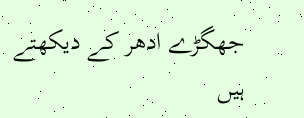جھگڑے ادھر کے دیکھتے ہیں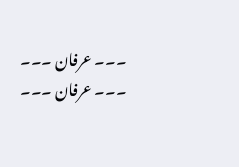۔۔۔ عرفان ۔۔۔
۔۔۔ عرفان ۔۔۔